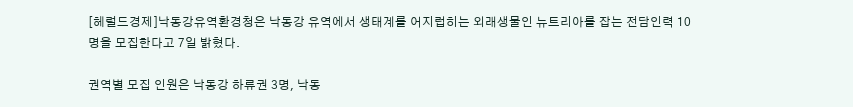[헤럴드경제]낙동강유역환경청은 낙동강 유역에서 생태계를 어지럽히는 외래생물인 뉴트리아를 잡는 전담인력 10명을 모집한다고 7일 밝혔다.

권역별 모집 인원은 낙동강 하류권 3명, 낙동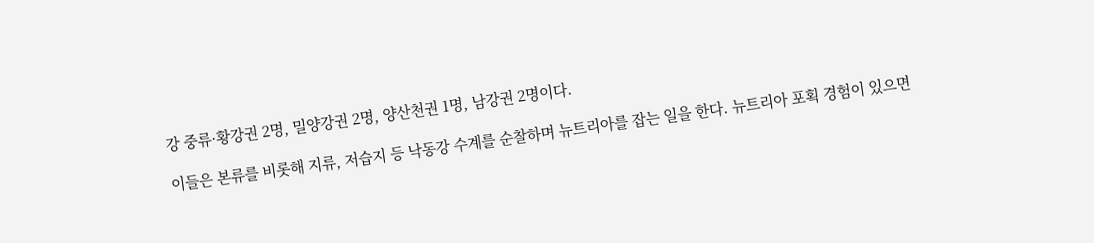강 중류·황강권 2명, 밀양강권 2명, 양산천권 1명, 남강권 2명이다.

이들은 본류를 비롯해 지류, 저습지 등 낙동강 수계를 순찰하며 뉴트리아를 잡는 일을 한다. 뉴트리아 포획 경험이 있으면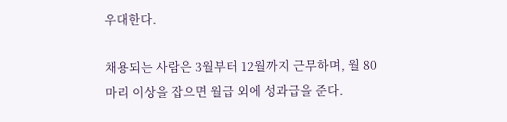우대한다.

채용되는 사람은 3월부터 12월까지 근무하며, 월 80마리 이상을 잡으면 월급 외에 성과급을 준다.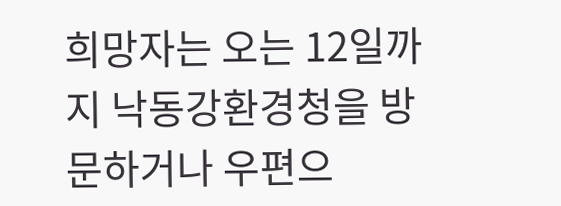희망자는 오는 12일까지 낙동강환경청을 방문하거나 우편으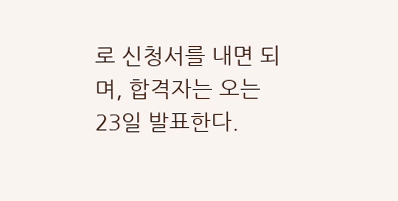로 신청서를 내면 되며, 합격자는 오는 23일 발표한다.